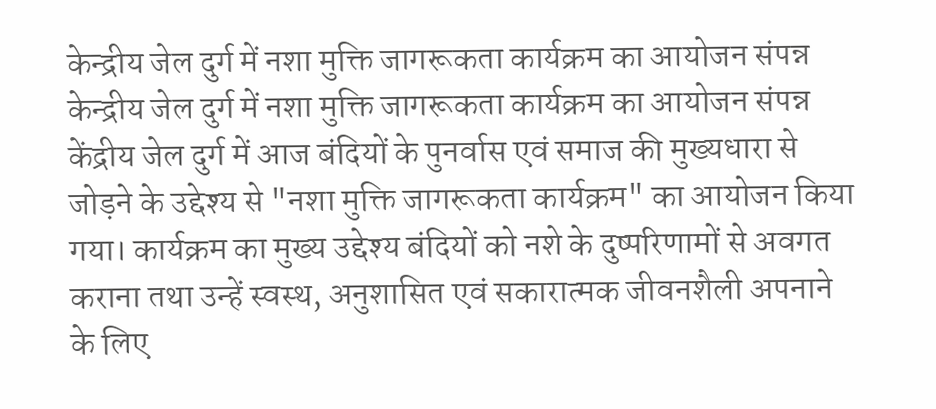केन्द्रीय जेल दुर्ग में नशा मुक्ति जागरूकता कार्यक्रम का आयोजन संपन्न
केन्द्रीय जेल दुर्ग में नशा मुक्ति जागरूकता कार्यक्रम का आयोजन संपन्न
केंद्रीय जेल दुर्ग में आज बंदियों के पुनर्वास एवं समाज की मुख्यधारा से जोड़ने के उद्देश्य से "नशा मुक्ति जागरूकता कार्यक्रम" का आयोजन किया गया। कार्यक्रम का मुख्य उद्देश्य बंदियों को नशे के दुष्परिणामों से अवगत कराना तथा उन्हें स्वस्थ, अनुशासित एवं सकारात्मक जीवनशैली अपनाने के लिए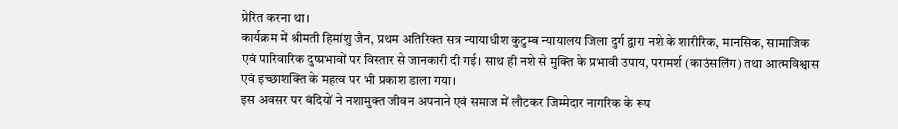प्रेरित करना था।
कार्यक्रम में श्रीमती हिमांशु जैन, प्रथम अतिरिक्त सत्र न्यायाधीश कुटुम्ब न्यायालय जिला दुर्ग द्वारा नशे के शारीरिक, मानसिक, सामाजिक एवं पारिवारिक दुष्प्रभावों पर विस्तार से जानकारी दी गई। साथ ही नशे से मुक्ति के प्रभावी उपाय, परामर्श (काउंसलिंग) तथा आत्मविश्वास एवं इच्छाशक्ति के महत्व पर भी प्रकाश डाला गया।
इस अवसर पर बंदियों ने नशामुक्त जीवन अपनाने एवं समाज में लौटकर जिम्मेदार नागरिक के रूप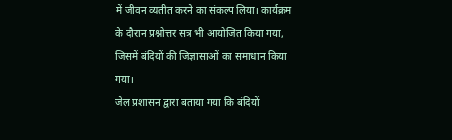में जीवन व्यतीत करने का संकल्प लिया। कार्यक्रम के दौरान प्रश्नोत्तर सत्र भी आयोजित किया गया, जिसमें बंदियों की जिज्ञासाओं का समाधान किया गया।
जेल प्रशासन द्वारा बताया गया कि बंदियों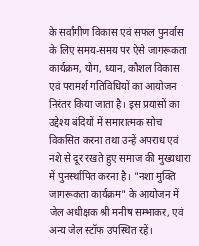के सर्वांगीण विकास एवं सफल पुनर्वास के लिए समय-समय पर ऐसे जागरूकता कार्यक्रम, योग, ध्यान, कौशल विकास एवं परामर्श गतिविधियों का आयोजन निरंतर किया जाता है। इस प्रयासों का उद्देश्य बंदियों में समारात्मक सोच विकसित करना तथा उन्हें अपराध एवं नशे से दूर रखते हुए समाज की मुख्यधारा में पुनर्स्थापित करना है। "नशा मुक्ति जागरूकता कार्यक्रम" के आयोजन में जेल अधीक्षक श्री मनीष सम्भाकर, एवं अन्य जेल स्टॉफ उपस्थित रहें।